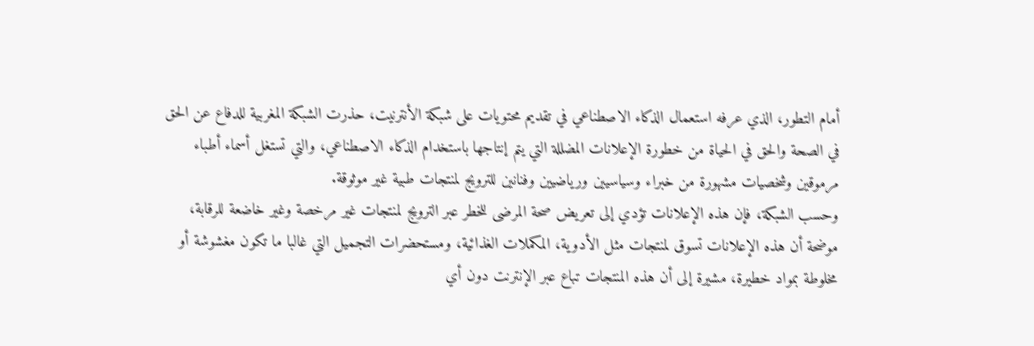أمام التطور، الذي عرفه استعمال الذكاء الاصطناعي في تقديم محتويات على شبكة الأنترنيت، حذرت الشبكة المغربية للدفاع عن الحق في الصحة والحق في الحياة من خطورة الإعلانات المضللة التي يتم إنتاجها باستخدام الذكاء الاصطناعي، والتي تستغل أسماء أطباء مرموقين وشخصيات مشهورة من خبراء وسياسيين ورياضيين وفنانين للترويج لمنتجات طبية غير موثوقة.
وحسب الشبكة، فإن هذه الإعلانات تؤدي إلى تعريض صحة المرضى للخطر عبر الترويج لمنتجات غير مرخصة وغير خاضعة للرقابة، موضحة أن هذه الإعلانات تسوق لمنتجات مثل الأدوية، المكملات الغذائية، ومستحضرات التجميل التي غالبا ما تكون مغشوشة أو مخلوطة بمواد خطيرة، مشيرة إلى أن هذه المنتجات تباع عبر الإنترنت دون أي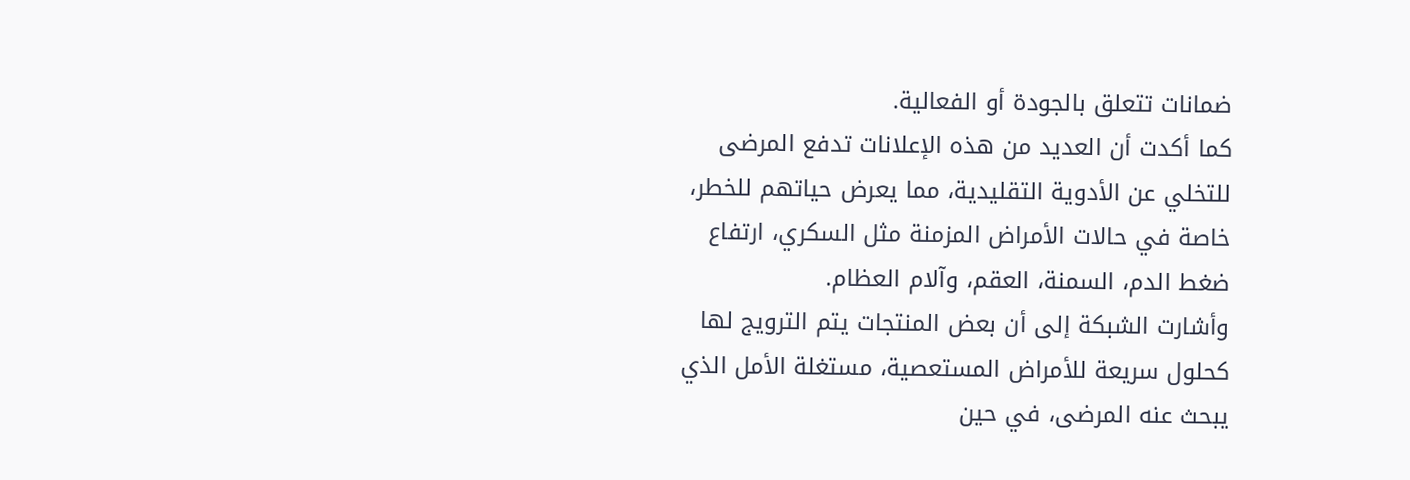ضمانات تتعلق بالجودة أو الفعالية.
كما أكدت أن العديد من هذه الإعلانات تدفع المرضى للتخلي عن الأدوية التقليدية، مما يعرض حياتهم للخطر، خاصة في حالات الأمراض المزمنة مثل السكري، ارتفاع ضغط الدم، السمنة، العقم، وآلام العظام.
وأشارت الشبكة إلى أن بعض المنتجات يتم الترويج لها كحلول سريعة للأمراض المستعصية، مستغلة الأمل الذي يبحث عنه المرضى، في حين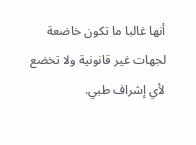أنها غالبا ما تكون خاضعة لجهات غير قانونية ولا تخضع لأي إشراف طبي.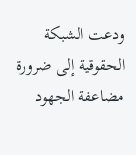ودعت الشبكة الحقوقية إلى ضرورة مضاعفة الجهود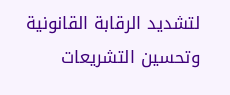لتشديد الرقابة القانونية وتحسين التشريعات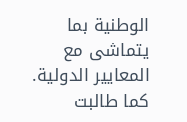الوطنية بما يتماشى مع المعايير الدولية. كما طالبت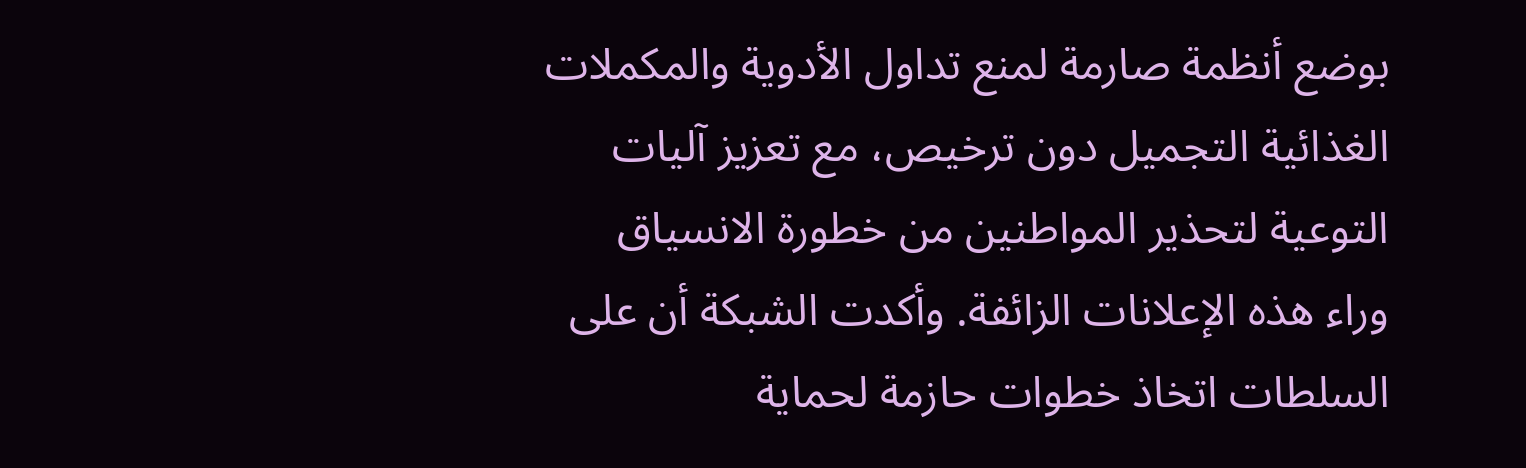بوضع أنظمة صارمة لمنع تداول الأدوية والمكملات الغذائية التجميل دون ترخيص، مع تعزيز آليات التوعية لتحذير المواطنين من خطورة الانسياق وراء هذه الإعلانات الزائفة. وأكدت الشبكة أن على السلطات اتخاذ خطوات حازمة لحماية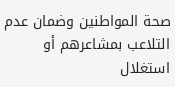صحة المواطنين وضمان عدم التلاعب بمشاعرهم أو استغلال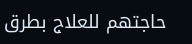حاجتهم للعلاج بطرق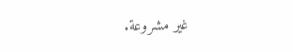غير مشروعة.